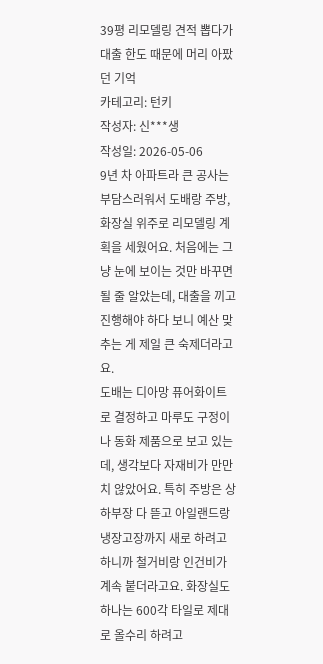39평 리모델링 견적 뽑다가 대출 한도 때문에 머리 아팠던 기억
카테고리: 턴키
작성자: 신***생
작성일: 2026-05-06
9년 차 아파트라 큰 공사는 부담스러워서 도배랑 주방, 화장실 위주로 리모델링 계획을 세웠어요. 처음에는 그냥 눈에 보이는 것만 바꾸면 될 줄 알았는데, 대출을 끼고 진행해야 하다 보니 예산 맞추는 게 제일 큰 숙제더라고요.
도배는 디아망 퓨어화이트로 결정하고 마루도 구정이나 동화 제품으로 보고 있는데, 생각보다 자재비가 만만치 않았어요. 특히 주방은 상하부장 다 뜯고 아일랜드랑 냉장고장까지 새로 하려고 하니까 철거비랑 인건비가 계속 붙더라고요. 화장실도 하나는 600각 타일로 제대로 올수리 하려고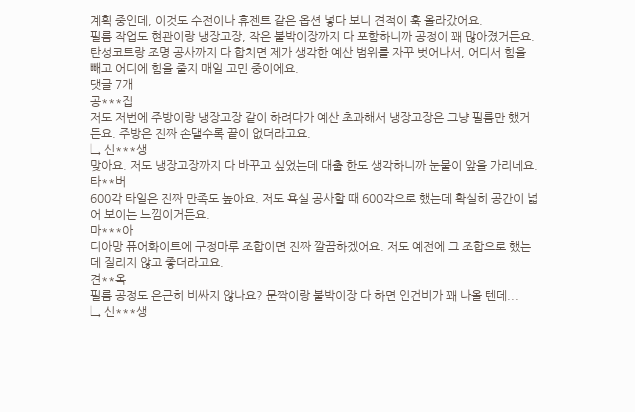계획 중인데, 이것도 수전이나 휴젠트 같은 옵션 넣다 보니 견적이 훅 올라갔어요.
필름 작업도 현관이랑 냉장고장, 작은 붙박이장까지 다 포함하니까 공정이 꽤 많아졌거든요. 탄성코트랑 조명 공사까지 다 합치면 제가 생각한 예산 범위를 자꾸 벗어나서, 어디서 힘을 빼고 어디에 힘을 줄지 매일 고민 중이에요.
댓글 7개
공***집
저도 저번에 주방이랑 냉장고장 같이 하려다가 예산 초과해서 냉장고장은 그냥 필름만 했거든요. 주방은 진짜 손댈수록 끝이 없더라고요.
↳ 신***생
맞아요. 저도 냉장고장까지 다 바꾸고 싶었는데 대출 한도 생각하니까 눈물이 앞을 가리네요.
타**버
600각 타일은 진짜 만족도 높아요. 저도 욕실 공사할 때 600각으로 했는데 확실히 공간이 넓어 보이는 느낌이거든요.
마***아
디아망 퓨어화이트에 구정마루 조합이면 진짜 깔끔하겠어요. 저도 예전에 그 조합으로 했는데 질리지 않고 좋더라고요.
견**옥
필름 공정도 은근히 비싸지 않나요? 문짝이랑 붙박이장 다 하면 인건비가 꽤 나올 텐데...
↳ 신***생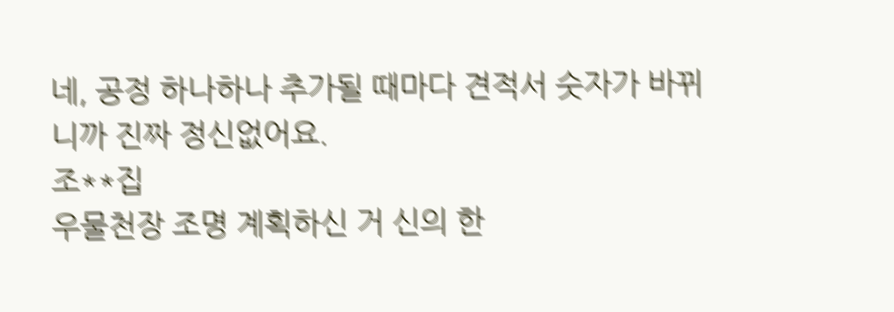네, 공정 하나하나 추가될 때마다 견적서 숫자가 바뀌니까 진짜 정신없어요.
조**집
우물천장 조명 계획하신 거 신의 한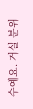수예요. 거실 분위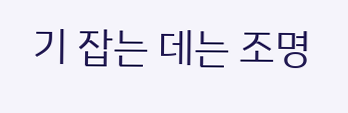기 잡는 데는 조명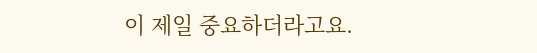이 제일 중요하더라고요.